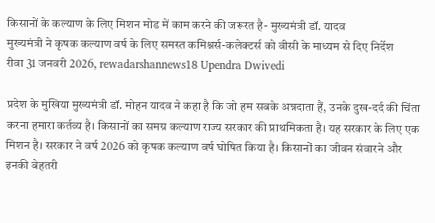किसानों के कल्याण के लिए मिशन मोड में काम करने की जरूरत है- मुख्यमंत्री डॉ. यादव
मुख्यमंत्री ने कृषक कल्याण वर्ष के लिए समस्त कमिश्नर्स-कलेक्टर्स को वीसी के माध्यम से दिए निर्देश
रीवा 31 जनवरी 2026, rewadarshannews18 Upendra Dwivedi

प्रदेश के मुखिया मुख्यमंत्री डॉ. मोहन यादव ने कहा है कि जो हम सबके अन्नदाता हैं, उनके दुख-दर्द की चिंता करना हमारा कर्तव्य है। किसानों का समग्र कल्याण राज्य सरकार की प्राथमिकता है। यह सरकार के लिए एक मिशन है। सरकार ने वर्ष 2026 को कृषक कल्याण वर्ष घोषित किया है। किसानों का जीवन संवारने और इनकी बेहतरी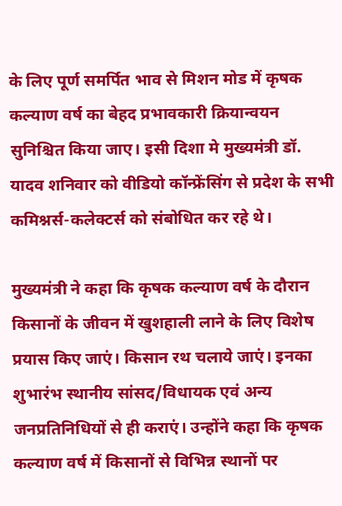के लिए पूर्ण समर्पित भाव से मिशन मोड में कृषक कल्याण वर्ष का बेहद प्रभावकारी क्रियान्वयन सुनिश्चित किया जाए। इसी दिशा मे मुख्यमंत्री डॉ. यादव शनिवार को वीडियो कॉन्फ्रेंसिंग से प्रदेश के सभी कमिश्नर्स-कलेक्टर्स को संबोधित कर रहे थे।

मुख्यमंत्री ने कहा कि कृषक कल्याण वर्ष के दौरान किसानों के जीवन में खुशहाली लाने के लिए विशेष प्रयास किए जाएं। किसान रथ चलाये जाएं। इनका शुभारंभ स्थानीय सांसद/विधायक एवं अन्य जनप्रतिनिधियों से ही कराएं। उन्होंने कहा कि कृषक कल्याण वर्ष में किसानों से विभिन्न स्थानों पर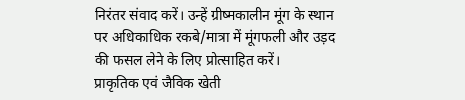निरंतर संवाद करें। उन्हें ग्रीष्मकालीन मूंग के स्थान पर अधिकाधिक रकबे/मात्रा में मूंगफली और उड़द की फसल लेने के लिए प्रोत्साहित करें।
प्राकृतिक एवं जैविक खेती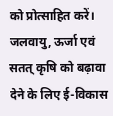को प्रोत्साहित करें। जलवायु, ऊर्जा एवं सतत् कृषि को बढ़ावा देने के लिए ई-विकास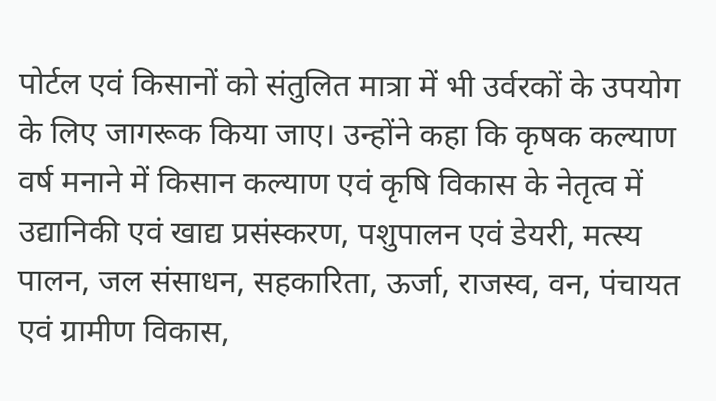पोर्टल एवं किसानों को संतुलित मात्रा में भी उर्वरकों के उपयोग के लिए जागरूक किया जाए। उन्होंने कहा कि कृषक कल्याण वर्ष मनाने में किसान कल्याण एवं कृषि विकास के नेतृत्व में उद्यानिकी एवं खाद्य प्रसंस्करण, पशुपालन एवं डेयरी, मत्स्य पालन, जल संसाधन, सहकारिता, ऊर्जा, राजस्व, वन, पंचायत एवं ग्रामीण विकास,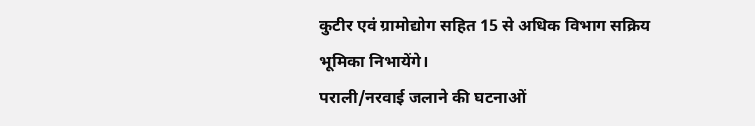कुटीर एवं ग्रामोद्योग सहित 15 से अधिक विभाग सक्रिय भूमिका निभायेंगे।
पराली/नरवाई जलाने की घटनाओं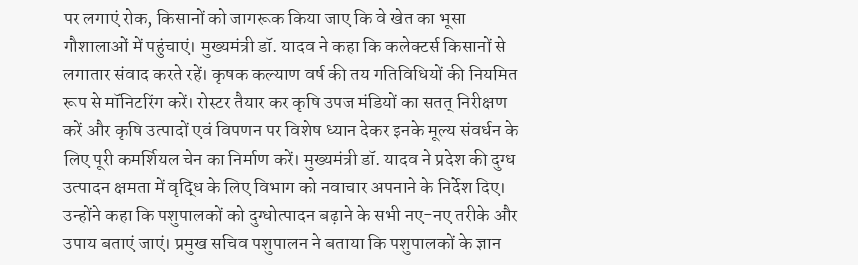पर लगाएं रोक, किसानों को जागरूक किया जाए कि वे खेत का भूसा गौशालाओं में पहुंचाएं। मुख्यमंत्री डॉ. यादव ने कहा कि कलेक्टर्स किसानों से लगातार संवाद करते रहें। कृषक कल्याण वर्ष की तय गतिविधियों की नियमित रूप से मॉनिटरिंग करें। रोस्टर तैयार कर कृषि उपज मंडियों का सतत् निरीक्षण करें और कृषि उत्पादों एवं विपणन पर विशेष ध्यान देकर इनके मूल्य संवर्धन के लिए पूरी कमर्शियल चेन का निर्माण करें। मुख्यमंत्री डॉ. यादव ने प्रदेश की दुग्ध उत्पादन क्षमता में वृद्धि के लिए विभाग को नवाचार अपनाने के निर्देश दिए। उन्होंने कहा कि पशुपालकों को दुग्धोत्पादन बढ़ाने के सभी नए-नए तरीके और उपाय बताएं जाएं। प्रमुख सचिव पशुपालन ने बताया कि पशुपालकों के ज्ञान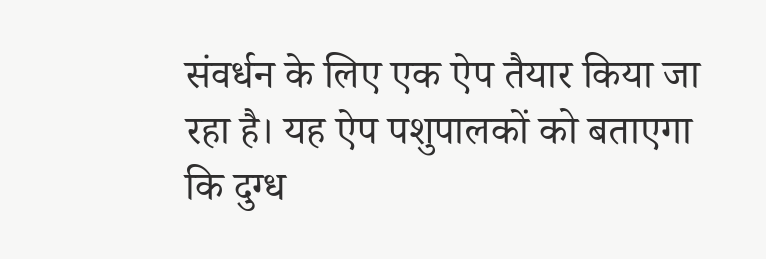संवर्धन के लिए एक ऐप तैयार किया जा रहा है। यह ऐप पशुपालकों को बताएगा कि दुग्ध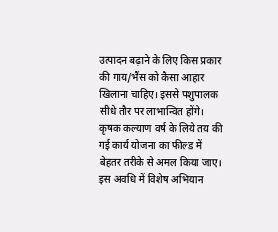उत्पादन बढ़ाने के लिए किस प्रकार की गाय/भैंस को कैसा आहार खिलाना चाहिए। इससे पशुपालक सीधे तौर पर लाभान्वित होंगे। कृषक कल्याण वर्ष के लिये तय की गई कार्य योजना का फील्ड में बेहतर तरीके से अमल किया जाए। इस अवधि में विशेष अभियान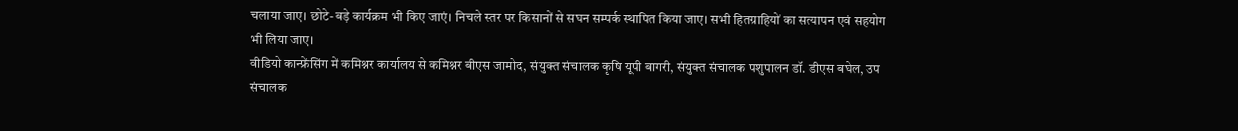चलाया जाए। छोटे-बड़े कार्यक्रम भी किए जाएं। निचले स्तर पर किसानों से सघन सम्पर्क स्थापित किया जाए। सभी हितग्राहियों का सत्यापन एवं सहयोग भी लिया जाए।
वीडियो कान्फ्रेंसिंग में कमिश्नर कार्यालय से कमिश्नर बीएस जामोद, संयुक्त संचालक कृषि यूपी बागरी, संयुक्त संचालक पशुपालन डॉ. डीएस बघेल, उप संचालक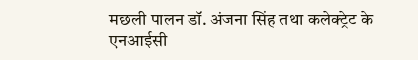मछली पालन डॉ. अंजना सिंह तथा कलेक्ट्रेट के एनआईसी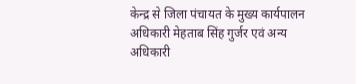केन्द्र से जिला पंचायत के मुख्य कार्यपालन अधिकारी मेहताब सिंह गुर्जर एवं अन्य अधिकारी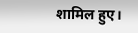शामिल हुए।